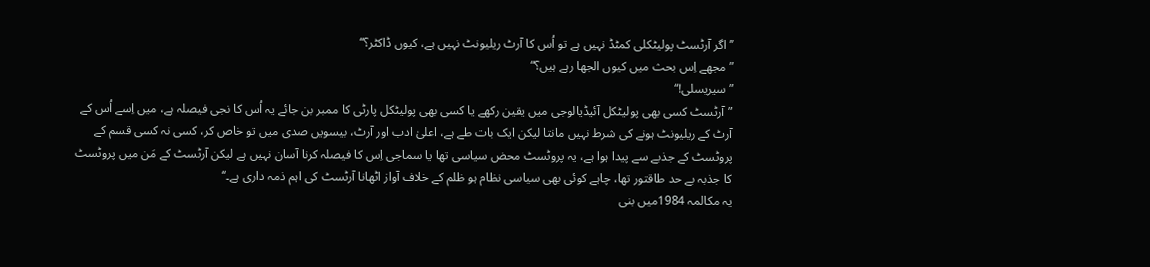’’اگر آرٹسٹ پولیٹکلی کمٹڈ نہیں ہے تو اُس کا آرٹ ریلیونٹ نہیں ہے، کیوں ڈاکٹر؟‘‘
”مجھے اِس بحث میں کیوں الجھا رہے ہیں؟“
”سیریسلی!“
”آرٹسٹ کسی بھی پولیٹکل آئیڈیالوجی میں یقین رکھے یا کسی بھی پولیٹکل پارٹی کا ممبر بن جائے یہ اُس کا نجی فیصلہ ہے، میں اِسے اُس کے آرٹ کے ریلیونٹ ہونے کی شرط نہیں مانتا لیکن ایک بات طے ہے، اعلیٰ ادب اور آرٹ، بیسویں صدی میں تو خاص کر، کسی نہ کسی قسم کے پروٹسٹ کے جذبے سے پیدا ہوا ہے، یہ پروٹسٹ محض سیاسی تھا یا سماجی اِس کا فیصلہ کرنا آسان نہیں ہے لیکن آرٹسٹ کے مَن میں پروٹسٹ کا جذبہ بے حد طاقتور تھا، چاہے کوئی بھی سیاسی نظام ہو ظلم کے خلاف آواز اٹھانا آرٹسٹ کی اہم ذمہ داری ہے۔‘‘
یہ مکالمہ 1984میں بنی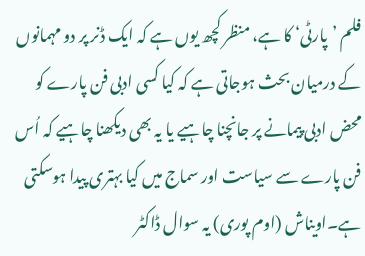فلم ’پارٹی‘ کا ہے، منظر کچھ یوں ہے کہ ایک ڈنر پر دو مہمانوں کے درمیان بحث ہوجاتی ہے کہ کیا کسی ادبی فن پارے کو محض ادبی پیمانے پر جانچنا چاہیے یا یہ بھی دیکھنا چاہیے کہ اُس فن پارے سے سیاست اور سماج میں کیا بہتری پیدا ہوسکتی ہے۔اویناش (اوم پوری) یہ سوال ڈاکٹر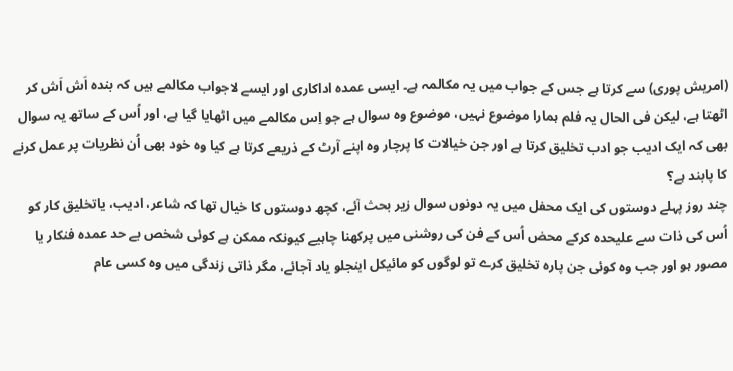(امریش پوری) سے کرتا ہے جس کے جواب میں یہ مکالمہ ہے۔ ایسی عمدہ اداکاری اور ایسے لاجواب مکالمے ہیں کہ بندہ اَش اَش کر اٹھتا ہے، لیکن فی الحال یہ فلم ہمارا موضوع نہیں، موضوع وہ سوال ہے جو اِس مکالمے میں اٹھایا گیا ہے، اور اُس کے ساتھ یہ سوال بھی کہ ایک ادیب جو ادب تخلیق کرتا ہے اور جن خیالات کا پرچار وہ اپنے آرٹ کے ذریعے کرتا ہے کیا وہ خود بھی اُن نظریات پر عمل کرنے کا پابند ہے؟
چند روز پہلے دوستوں کی ایک محفل میں یہ دونوں سوال زیر بحث آئے، کچھ دوستوں کا خیال تھا کہ شاعر، ادیب، یاتخلیق کار کو اُس کی ذات سے علیحدہ کرکے محض اُس کے فن کی روشنی میں پرکھنا چاہیے کیونکہ ممکن ہے کوئی شخص بے حد عمدہ فنکار یا مصور ہو اور جب وہ کوئی جن پارہ تخلیق کرے تو لوگوں کو مائیکل اینجلو یاد آجائے، مگر ذاتی زندگی میں وہ کسی عام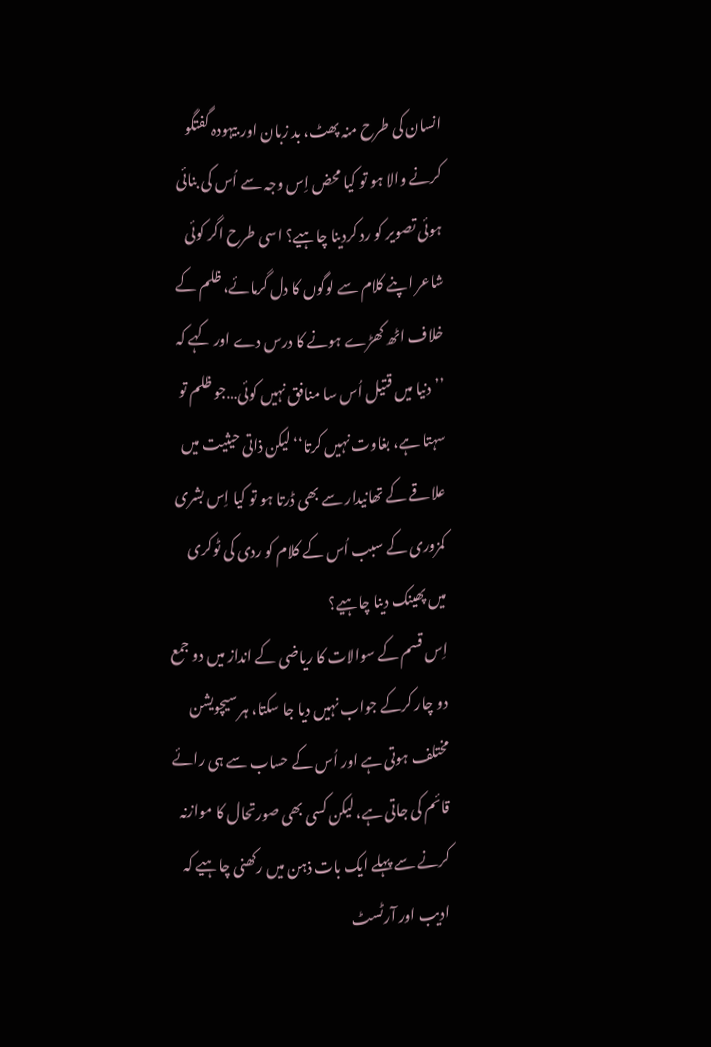انسان کی طرح منہ پھٹ، بد زبان اور بیہودہ گفتگو کرنے والا ہو تو کیا محض اِس وجہ سے اُس کی بنائی ہوئی تصویر کو رد کردینا چاہیے؟ اسی طرح اگر کوئی شاعر اپنے کلام سے لوگوں کا دل گرمائے، ظلم کے خلاف اٹھ کھڑے ہونے کا درس دے اور کہے کہ ’’دنیا میں قتیل اُس سا منافق نہیں کوئی…جو ظلم تو سہتا ہے، بغاوت نہیں کرتا‘‘لیکن ذاتی حیثیت میں علاقے کے تھانیدار سے بھی ڈرتا ہو تو کیا اِس بشری کمزوری کے سبب اُس کے کلام کو ردی کی ٹوکری میں پھینک دینا چاہیے؟
اِس قسم کے سوالات کا ریاضی کے انداز میں دو جمع دو چار کرکے جواب نہیں دیا جا سکتا، ہر سیچویشن مختلف ہوتی ہے اور اُس کے حساب سے ہی رائے قائم کی جاتی ہے، لیکن کسی بھی صورتحال کا موازنہ کرنے سے پہلے ایک بات ذہن میں رکھنی چاہیے کہ ادیب اور آرٹسٹ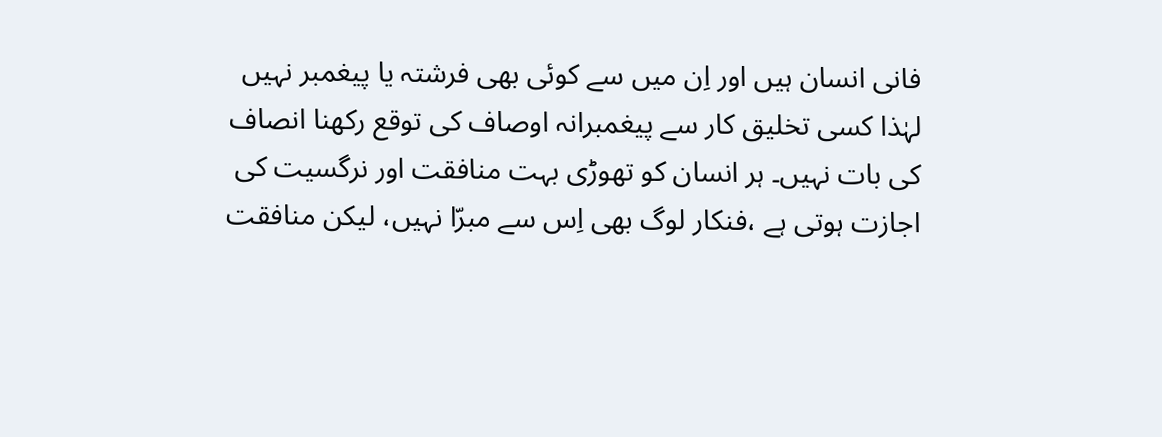فانی انسان ہیں اور اِن میں سے کوئی بھی فرشتہ یا پیغمبر نہیں لہٰذا کسی تخلیق کار سے پیغمبرانہ اوصاف کی توقع رکھنا انصاف کی بات نہیں۔ ہر انسان کو تھوڑی بہت منافقت اور نرگسیت کی اجازت ہوتی ہے ،فنکار لوگ بھی اِس سے مبرّا نہیں، لیکن منافقت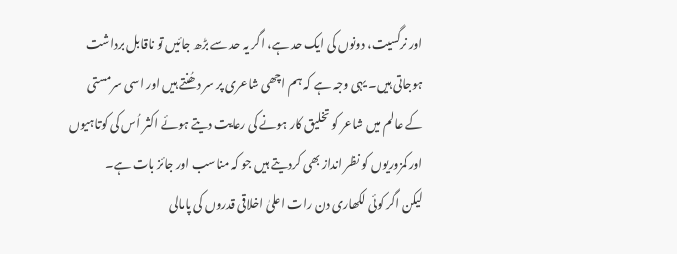اور نرگسیت، دونوں کی ایک حد ہے، اگر یہ حد سے بڑھ جائیں تو ناقابل برداشت ہوجاتی ہیں۔ یہی وجہ ہے کہ ہم اچھی شاعری پر سر دھُنتے ہیں اور اسی سرمستی کے عالم میں شاعر کو تخلیق کار ہونے کی رعایت دیتے ہوئے اکثر اُس کی کوتاہیوں اور کمزوریوں کو نظر انداز بھی کردیتے ہیں جو کہ مناسب اور جائز بات ہے۔
لیکن اگر کوئی لکھاری دن رات اعلیٰ اخلاقی قدروں کی پامالی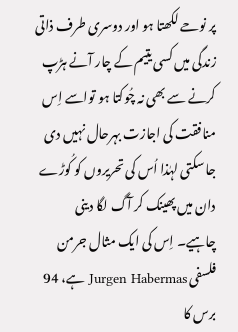پر نوحے لکھتا ہو اور دوسری طرف ذاتی زندگی میں کسی یتیم کے چار آنے ہڑپ کرنے سے بھی نہ چُوکتا ہو تواسے اِس منافقت کی اجازت بہرحال نہیں دی جا سکتی لہٰذا اُس کی تحریروں کو کُوڑے دان میں پھینک کر آگ لگا دینی چاہیے۔ اِس کی ایک مثال جرمن فلسفی Jurgen Habermas ہے، 94 برس کا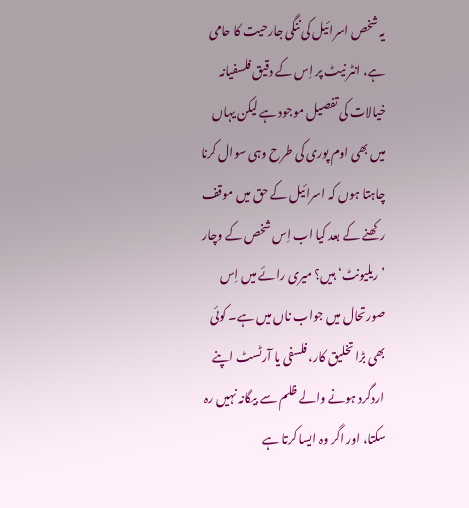یہ شخص اسرائیل کی ننگی جارحیت کا حامی ہے، انٹر نیٹ پر اِس کے دقیق فلسفیانہ خیالات کی تفصیل موجود ہے لیکن یہاں میں بھی اوم پوری کی طرح وہی سوال کرنا چاہتا ہوں کہ اسرائیل کے حق میں موقف رکھنے کے بعد کیا اب اِس شخص کے وچار ’ریلیونٹ‘ ہیں؟ میری رائے میں اِس صورتحال میں جواب ناں میں ہے۔ کوئی بھی بڑا تخلیق کار، فلسفی یا آرٹسٹ اپنے اردگرد ہونے والے ظلم سے بیگانہ نہیں رہ سکتا، اور اگر وہ ایسا کرتا ہے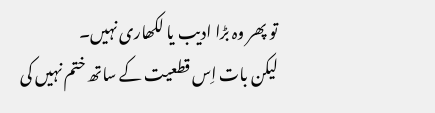تو پھر وہ بڑا ادیب یا لکھاری نہیں۔
لیکن بات اِس قطعیت کے ساتھ ختم نہیں کی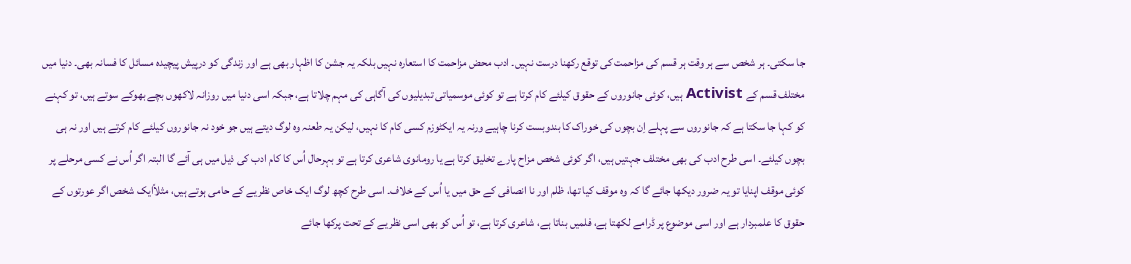جا سکتی۔ ہر شخص سے ہر وقت ہر قسم کی مزاحمت کی توقع رکھنا درست نہیں۔ ادب محض مزاحمت کا استعارہ نہیں بلکہ یہ جشن کا اظہار بھی ہے اور زندگی کو درپیش پیچیدہ مسائل کا فسانہ بھی۔ دنیا میں مختلف قسم کے Activist ہیں، کوئی جانوروں کے حقوق کیلئے کام کرتا ہے تو کوئی موسمیاتی تبدیلیوں کی آگاہی کی مہم چلاتا ہے، جبکہ اسی دنیا میں روزانہ لاکھوں بچے بھوکے سوتے ہیں، تو کہنے کو کہا جا سکتا ہے کہ جانوروں سے پہلے اِن بچوں کی خوراک کا بندوبست کرنا چاہیے ورنہ یہ ایکٹوزم کسی کام کا نہیں، لیکن یہ طعنہ وہ لوگ دیتے ہیں جو خود نہ جانوروں کیلئے کام کرتے ہیں اور نہ ہی بچوں کیلئے۔ اسی طرح ادب کی بھی مختلف جہتیں ہیں، اگر کوئی شخص مزاح پارے تخلیق کرتا ہے یا رومانوی شاعری کرتا ہے تو بہرحال اُس کا کام ادب کی ذیل میں ہی آئے گا البتہ اگر اُس نے کسی مرحلے پر کوئی موقف اپنایا تو یہ ضرور دیکھا جائے گا کہ وہ موقف کیا تھا، ظلم اور نا انصافی کے حق میں یا اُس کے خلاف۔ اسی طرح کچھ لوگ ایک خاص نظریے کے حامی ہوتے ہیں، مثلاًایک شخص اگر عورتوں کے حقوق کا علمبردار ہے اور اسی موضوع پر ڈرامے لکھتا ہے، فلمیں بناتا ہے، شاعری کرتا ہے، تو اُس کو بھی اسی نظریے کے تحت پرکھا جائے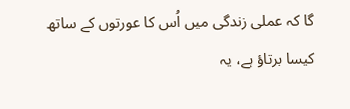گا کہ عملی زندگی میں اُس کا عورتوں کے ساتھ کیسا برتاؤ ہے، یہ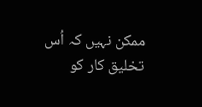ممکن نہیں کہ اُس تخلیق کار کو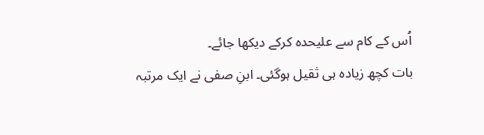اُس کے کام سے علیحدہ کرکے دیکھا جائے۔
بات کچھ زیادہ ہی ثقیل ہوگئی۔ ابنِ صفی نے ایک مرتبہ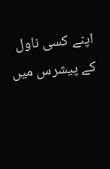اپنے کسی ناول کے پیشرس میں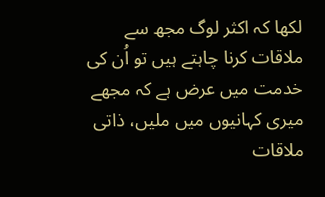لکھا کہ اکثر لوگ مجھ سے ملاقات کرنا چاہتے ہیں تو اُن کی خدمت میں عرض ہے کہ مجھے میری کہانیوں میں ملیں، ذاتی ملاقات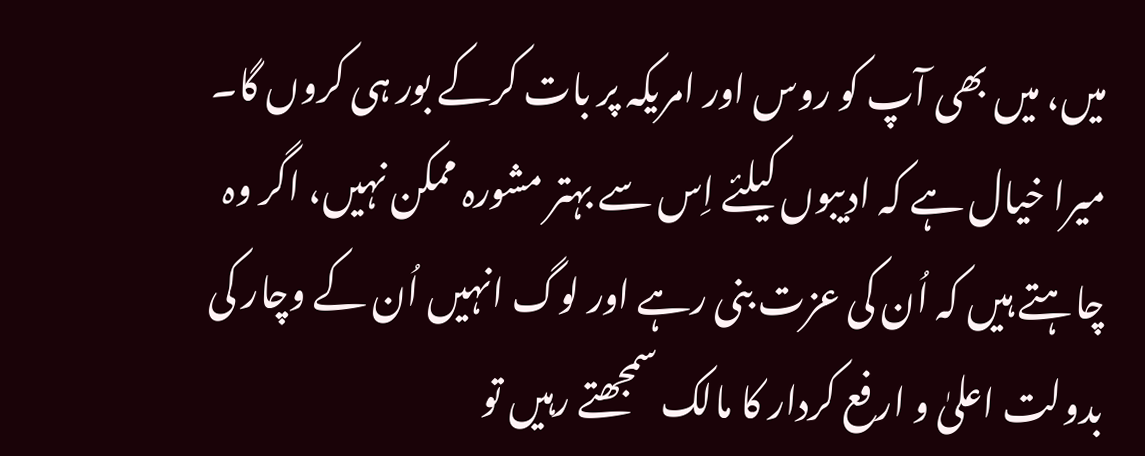میں، میں بھی آپ کو روس اور امریکہ پر بات کرکے بور ہی کروں گا۔ میرا خیال ہے کہ ادیبوں کیلئے اِس سے بہتر مشورہ ممکن نہیں، اگر وہ چاہتے ہیں کہ اُن کی عزت بنی رہے اور لوگ انہیں اُن کے وچار کی بدولت اعلیٰ و ارفع کردار کا مالک سمجھتے رہیں تو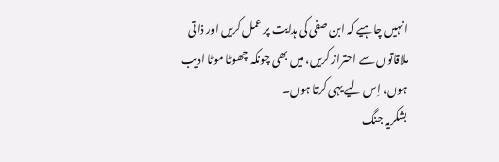انہیں چاہیے کہ ابن صفی کی ہدایت پر عمل کریں اور ذاتی ملاقاتوں سے احتراز کریں، میں بھی چونکہ چھوٹا موٹا ادیب ہوں، اِس لیے یہی کرتا ہوں۔
بشکریہ جنگ